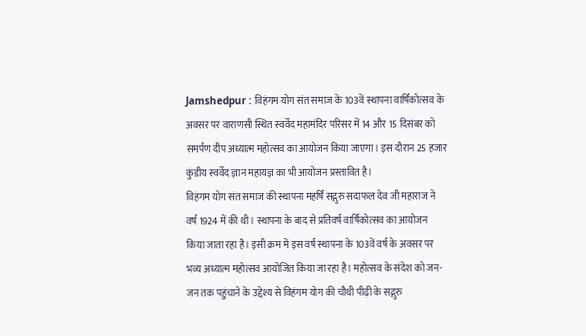Jamshedpur : विहंगम योग संत समाज के 103वें स्थापना वार्षिकोत्सव के अवसर पर वाराणसी स्थित स्वर्वेद महामंदिर परिसर में 14 और 15 दिसंबर को समर्पण दीप अध्यात्म महोत्सव का आयोजन किया जाएगा। इस दौरान 25 हजार कुंडीय स्वर्वेद ज्ञान महायज्ञ का भी आयोजन प्रस्तावित है।
विहंगम योग संत समाज की स्थापना महर्षि सद्गुरु सदाफल देव जी महाराज ने वर्ष 1924 में की थी। स्थापना के बाद से प्रतिवर्ष वार्षिकोत्सव का आयोजन किया जाता रहा है। इसी क्रम में इस वर्ष स्थापना के 103वें वर्ष के अवसर पर भव्य अध्यात्म महोत्सव आयोजित किया जा रहा है। महोत्सव के संदेश को जन-जन तक पहुंचाने के उद्देश्य से विहंगम योग की चौथी पीढ़ी के सद्गुरु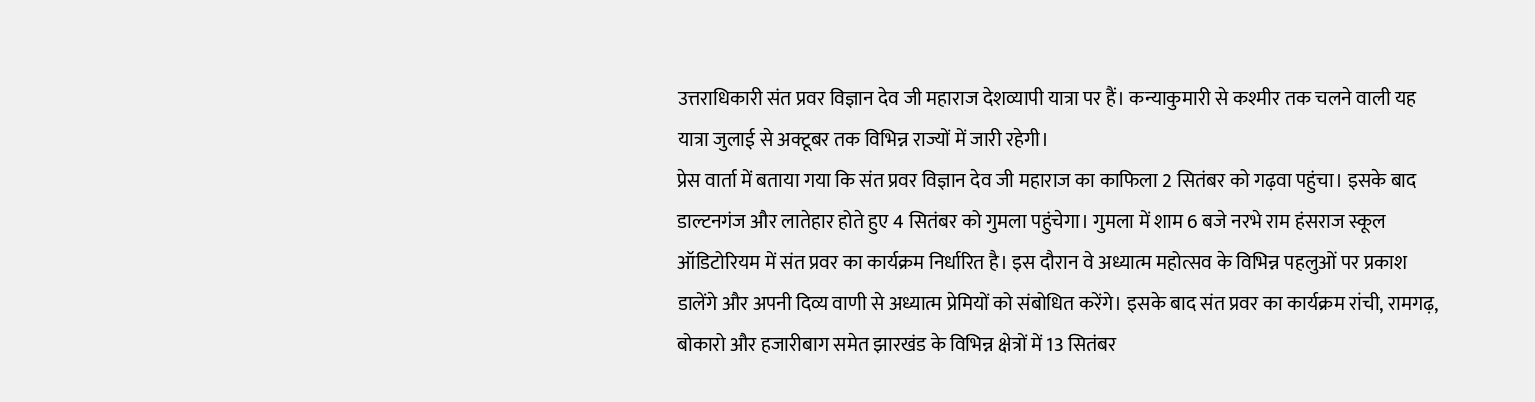उत्तराधिकारी संत प्रवर विज्ञान देव जी महाराज देशव्यापी यात्रा पर हैं। कन्याकुमारी से कश्मीर तक चलने वाली यह यात्रा जुलाई से अक्टूबर तक विभिन्न राज्यों में जारी रहेगी।
प्रेस वार्ता में बताया गया कि संत प्रवर विज्ञान देव जी महाराज का काफिला 2 सितंबर को गढ़वा पहुंचा। इसके बाद डाल्टनगंज और लातेहार होते हुए 4 सितंबर को गुमला पहुंचेगा। गुमला में शाम 6 बजे नरभे राम हंसराज स्कूल ऑडिटोरियम में संत प्रवर का कार्यक्रम निर्धारित है। इस दौरान वे अध्यात्म महोत्सव के विभिन्न पहलुओं पर प्रकाश डालेंगे और अपनी दिव्य वाणी से अध्यात्म प्रेमियों को संबोधित करेंगे। इसके बाद संत प्रवर का कार्यक्रम रांची, रामगढ़, बोकारो और हजारीबाग समेत झारखंड के विभिन्न क्षेत्रों में 13 सितंबर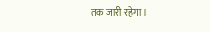तक जारी रहेगा।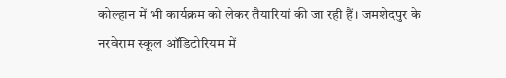कोल्हान में भी कार्यक्रम को लेकर तैयारियां की जा रही हैं। जमशेदपुर के नरवेराम स्कूल ऑडिटोरियम में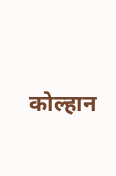कोल्हान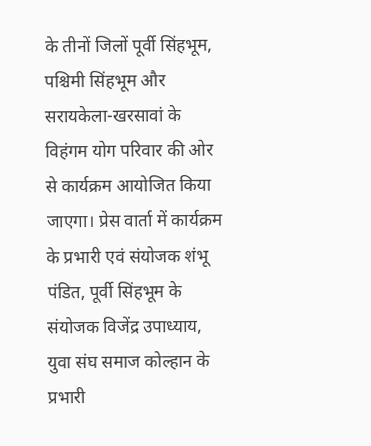के तीनों जिलों पूर्वी सिंहभूम, पश्चिमी सिंहभूम और सरायकेला-खरसावां के विहंगम योग परिवार की ओर से कार्यक्रम आयोजित किया जाएगा। प्रेस वार्ता में कार्यक्रम के प्रभारी एवं संयोजक शंभू पंडित, पूर्वी सिंहभूम के संयोजक विजेंद्र उपाध्याय, युवा संघ समाज कोल्हान के प्रभारी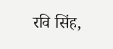रवि सिंह,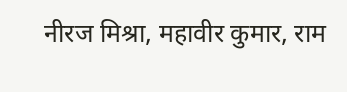नीरज मिश्रा, महावीर कुमार, राम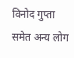विनोद गुप्ता समेत अन्य लोग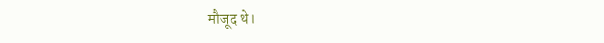मौजूद थे।